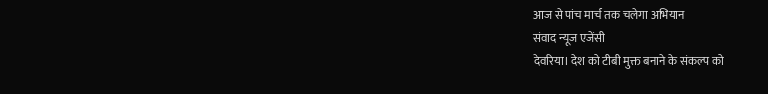आज से पांच मार्च तक चलेगा अभियान
संवाद न्यूज एजेंसी
देवरिया। देश को टीबी मुक्त बनाने के संकल्प को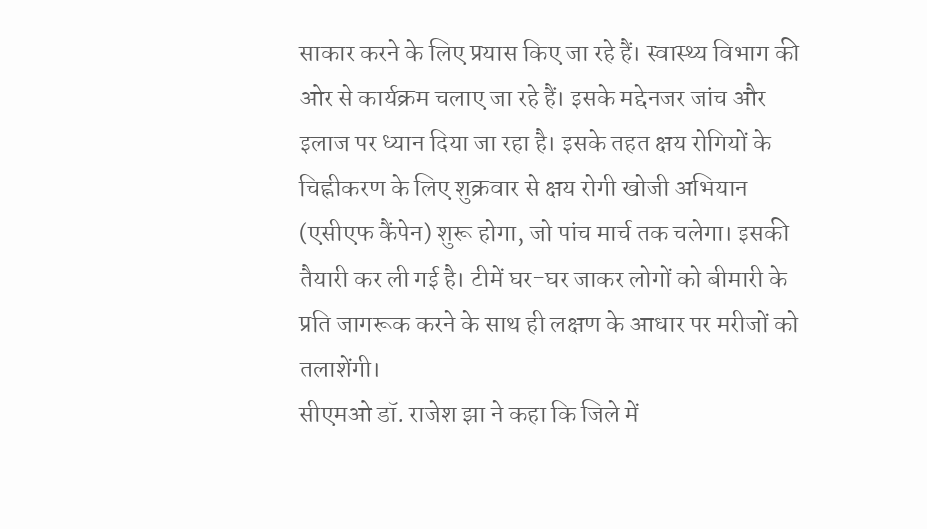साकार करने के लिए प्रयास किए जा रहे हैं। स्वास्थ्य विभाग की ओर से कार्यक्रम चलाए जा रहे हैं। इसके मद्देनजर जांच और इलाज पर ध्यान दिया जा रहा है। इसके तहत क्षय रोगियों के चिह्नीकरण के लिए शुक्रवार से क्षय रोगी खोजी अभियान (एसीएफ कैंपेन) शुरू होगा, जो पांच मार्च तक चलेगा। इसकी तैयारी कर ली गई है। टीमें घर-घर जाकर लोगों को बीमारी के प्रति जागरूक करने के साथ ही लक्षण के आधार पर मरीजों को तलाशेंगी।
सीएमओ डॉ. राजेश झा ने कहा कि जिले में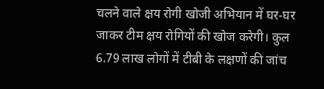चलने वाले क्षय रोगी खोजी अभियान में घर-घर जाकर टीम क्षय रोगियों की खोज करेगी। कुल 6.79 लाख लोगों में टीबी के लक्षणों की जांच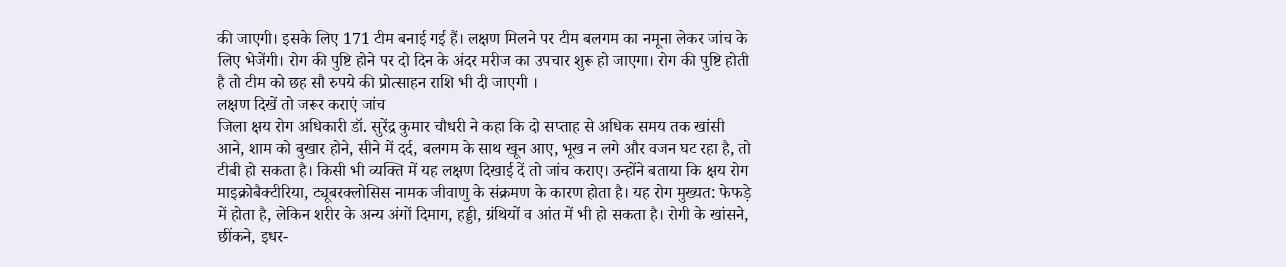की जाएगी। इसके लिए 171 टीम बनाई गई हैं। लक्षण मिलने पर टीम बलगम का नमूना लेकर जांच के लिए भेजेंगी। रोग की पुष्टि होने पर दो दिन के अंदर मरीज का उपचार शुरू हो जाएगा। रोग की पुष्टि होती है तो टीम को छह सौ रुपये की प्रोत्साहन राशि भी दी जाएगी ।
लक्षण दिखें तो जरूर कराएं जांच
जिला क्षय रोग अधिकारी डॉ. सुरेंद्र कुमार चौधरी ने कहा कि दो सप्ताह से अधिक समय तक खांसी आने, शाम को बुखार होने, सीने में दर्द, बलगम के साथ खून आए, भूख न लगे और वजन घट रहा है, तो टीबी हो सकता है। किसी भी व्यक्ति में यह लक्षण दिखाई दें तो जांच कराए। उन्होंने बताया कि क्षय रोग माइक्रोबैक्टीरिया, ट्यूबरक्लोसिस नामक जीवाणु के संक्रमण के कारण होता है। यह रोग मुख्यत: फेफड़े में होता है, लेकिन शरीर के अन्य अंगों दिमाग, हड्डी, ग्रंथियों व आंत में भी हो सकता है। रोगी के खांसने, छींकने, इधर-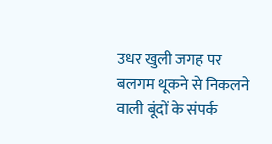उधर खुली जगह पर बलगम थूकने से निकलने वाली बूंदों के संपर्क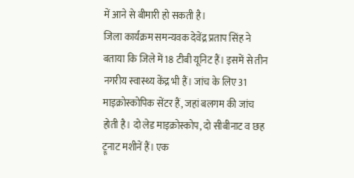में आने से बीमारी हो सकती है।
जिला कार्यक्रम समन्यवक देवेंद्र प्रताप सिंह ने बताया कि जिले में 18 टीबी यूनिट हैं। इसमें से तीन नगरीय स्वास्थ्य केंद्र भी हैं। जांच के लिए 31 माइक्रोस्कोपिक सेंटर हैं, जहां बलगम की जांच होती है। दो लेड माइक्रोस्कोप, दो सीबीनाट व छह ट्रूनाट मशीनें हैं। एक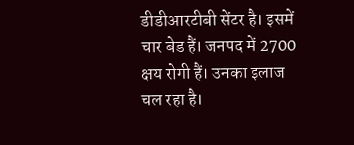डीडीआरटीबी सेंटर है। इसमें चार बेड हैं। जनपद में 2700 क्षय रोगी हैं। उनका इलाज चल रहा है।